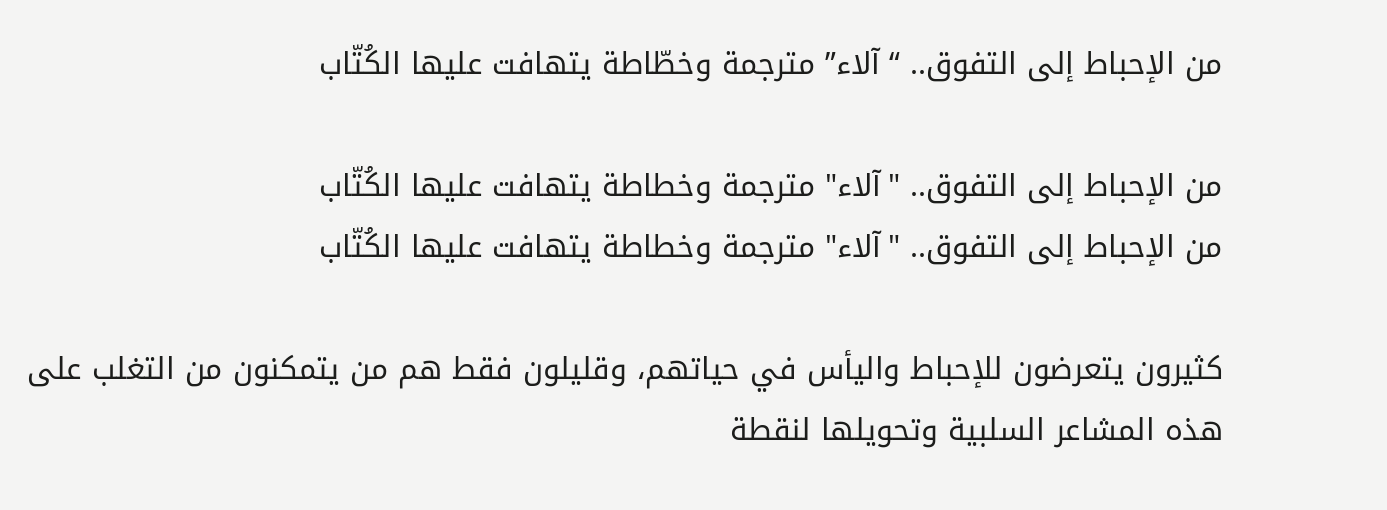من الإحباط إلى التفوق.. “آلاء” مترجمة وخطّاطة يتهافت عليها الكُتّاب

من الإحباط إلى التفوق.. "آلاء" مترجمة وخطاطة يتهافت عليها الكُتّاب
من الإحباط إلى التفوق.. "آلاء" مترجمة وخطاطة يتهافت عليها الكُتّاب

كثيرون يتعرضون للإحباط واليأس في حياتهم، وقليلون فقط هم من يتمكنون من التغلب على هذه المشاعر السلبية وتحويلها لنقطة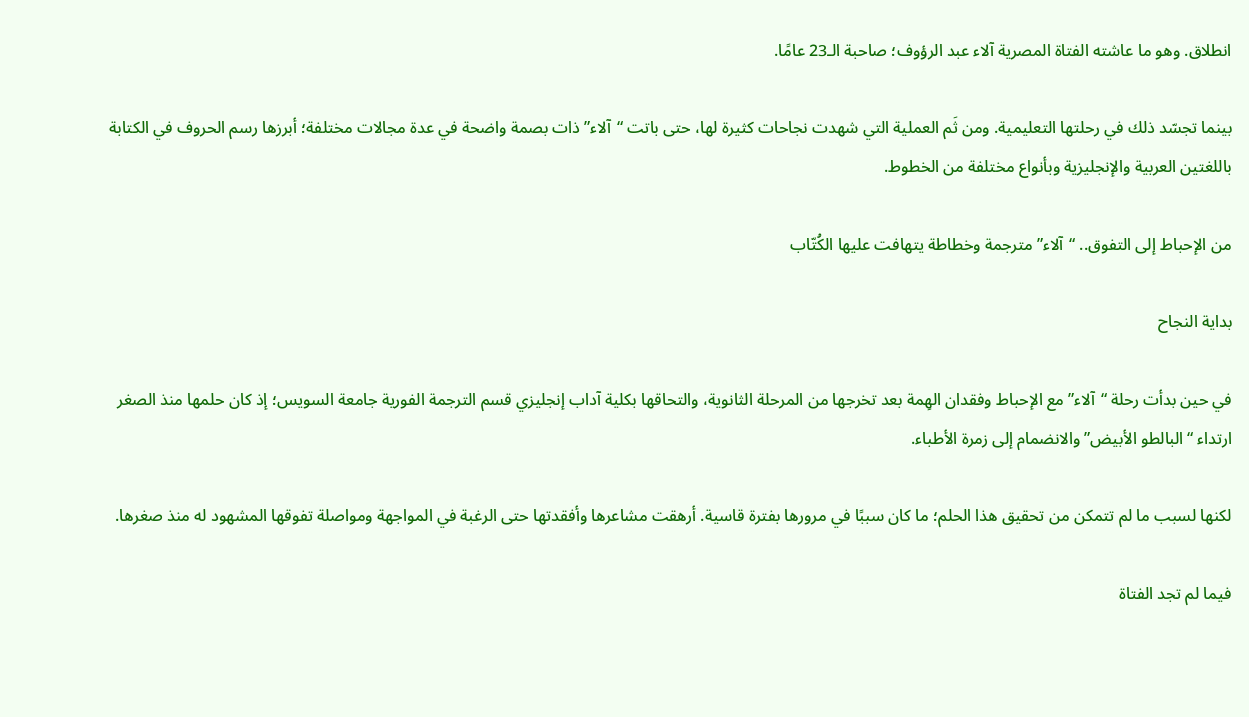انطلاق. وهو ما عاشته الفتاة المصرية آلاء عبد الرؤوف؛ صاحبة الـ23 عامًا.

بينما تجسّد ذلك في رحلتها التعليمية. ومن ثَم العملية التي شهدت نجاحات كثيرة لها، حتى باتت “آلاء” ذات بصمة واضحة في عدة مجالات مختلفة؛ أبرزها رسم الحروف في الكتابة باللغتين العربية والإنجليزية وبأنواع مختلفة من الخطوط.

من الإحباط إلى التفوق.. “آلاء” مترجمة وخطاطة يتهافت عليها الكُتّاب

بداية النجاح

في حين بدأت رحلة “آلاء” مع الإحباط وفقدان الهِمة بعد تخرجها من المرحلة الثانوية، والتحاقها بكلية آداب إنجليزي قسم الترجمة الفورية جامعة السويس؛ إذ كان حلمها منذ الصغر ارتداء “البالطو الأبيض” والانضمام إلى زمرة الأطباء.

لكنها لسبب ما لم تتمكن من تحقيق هذا الحلم؛ ما كان سببًا في مرورها بفترة قاسية. أرهقت مشاعرها وأفقدتها حتى الرغبة في المواجهة ومواصلة تفوقها المشهود له منذ صغرها.

فيما لم تجد الفتاة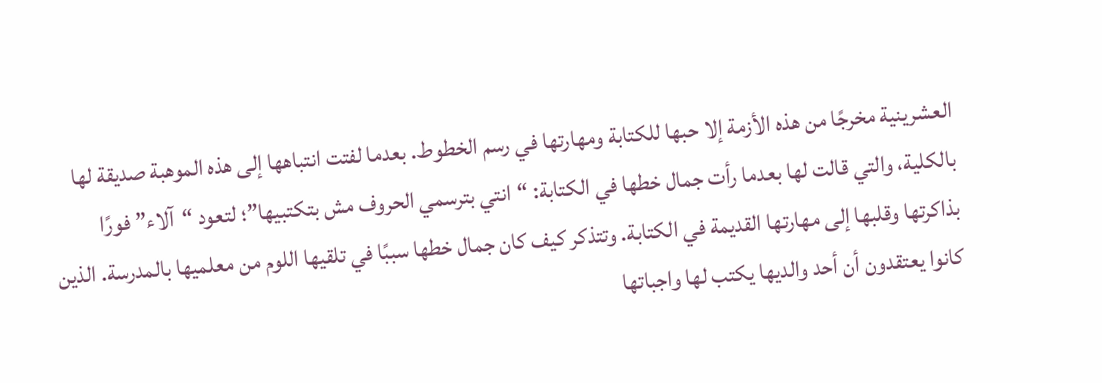العشرينية مخرجًا من هذه الأزمة إلا حبها للكتابة ومهارتها في رسم الخطوط. بعدما لفتت انتباهها إلى هذه الموهبة صديقة لها بالكلية، والتي قالت لها بعدما رأت جمال خطها في الكتابة: “انتي بترسمي الحروف مش بتكتبيها”؛ لتعود “آلاء” فورًا بذاكرتها وقلبها إلى مهارتها القديمة في الكتابة. وتتذكر كيف كان جمال خطها سببًا في تلقيها اللوم من معلميها بالمدرسة. الذين كانوا يعتقدون أن أحد والديها يكتب لها واجباتها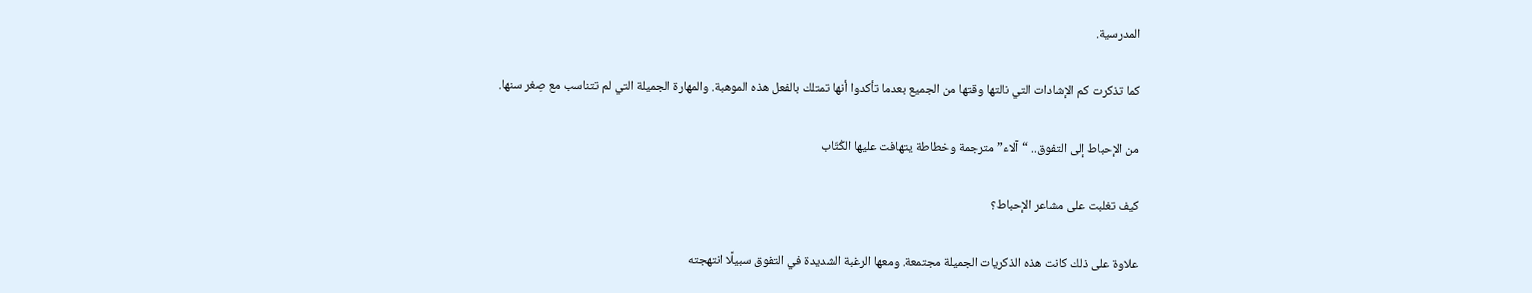المدرسية.

كما تذكرت كم الإشادات التي نالتها وقتها من الجميع بعدما تأكدوا أنها تمتلك بالفعل هذه الموهبة. والمهارة الجميلة التي لم تتناسب مع صِغر سنها.

من الإحباط إلى التفوق.. “آلاء” مترجمة وخطاطة يتهافت عليها الكُتّاب

كيف تغلبت على مشاعر الإحباط؟

علاوة على ذلك كانت هذه الذكريات الجميلة مجتمعة. ومعها الرغبة الشديدة في التفوق سبيلًا انتهجته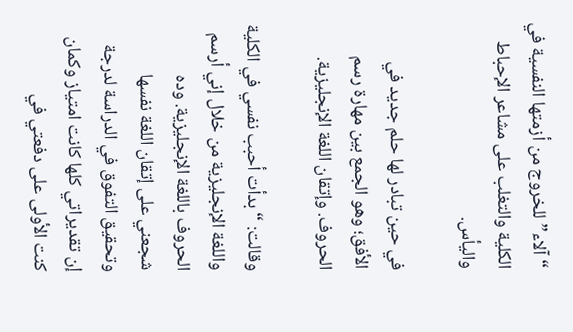“آلاء” للخروج من أزمتها النفسية في الكلية والتغلب على مشاعر الإحباط واليأس.

في حين تبادر لها حلم جديد في الأفق؛ وهو الجمع بين مهارة رسم الحروف. وإتقان اللغة الإنجليزية.

وقالت: “بدأت أحبب نفسي في الكلية واللغة الإنجليزية من خلال إني أرسم الحروف باللغة الإنجليزية. وده شجعني على إتقان اللغة نفسها وتحقيق التفوق في الدراسة لدرجة إن تقديراتي كلها كانت امتياز وكمان كنت الأولى على دفعتي في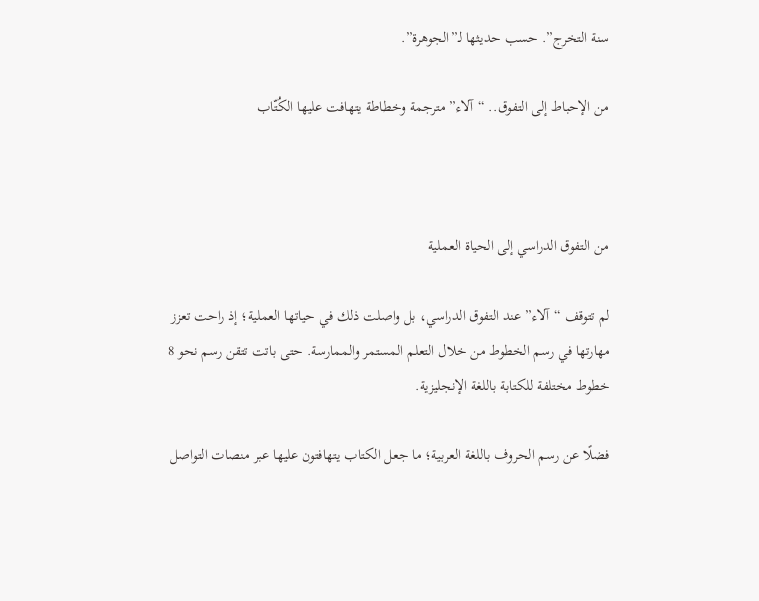سنة التخرج”. حسب حديثها لـ”الجوهرة”.

من الإحباط إلى التفوق.. “آلاء” مترجمة وخطاطة يتهافت عليها الكُتّاب



من التفوق الدراسي إلى الحياة العملية

لم تتوقف “آلاء” عند التفوق الدراسي، بل واصلت ذلك في حياتها العملية؛ إذ راحت تعزز مهارتها في رسم الخطوط من خلال التعلم المستمر والممارسة. حتى باتت تتقن رسم نحو 8 خطوط مختلفة للكتابة باللغة الإنجليزية.

فضلًا عن رسم الحروف باللغة العربية؛ ما جعل الكتاب يتهافتون عليها عبر منصات التواصل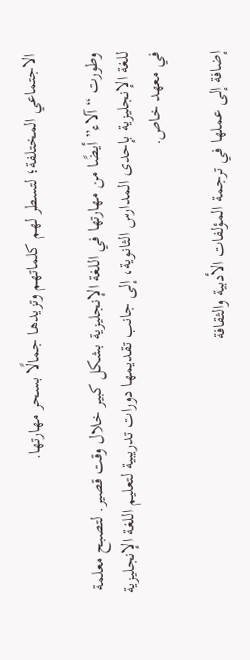الاجتماعي المختلفة؛ لتسطر لهم كلماتهم وتزيدها جمالًا بسحر مهارتها.

وطورت “آلاء” أيضًا من مهارتها في اللغة الإنجليزية بشكل كبير خلال وقت قصير. لتصبح معلمة للغة الإنجليزية بإحدى المدارس الثانوية، إلى جانب تقديمها دورات تدريبية لتعليم اللغة الإنجليزية في معهد خاص.

إضافة إلى عملها في ترجمة المؤلفات الأدبية والثقافة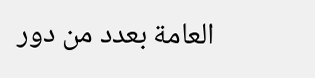العامة بعدد من دور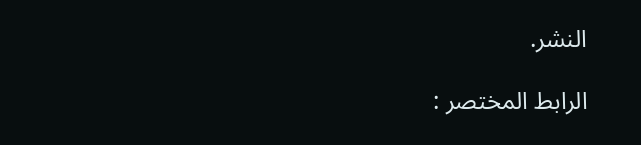النشر.

الرابط المختصر :